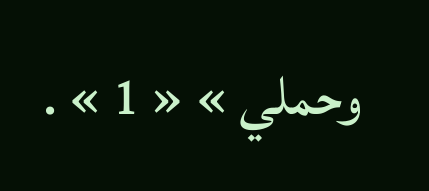وحملي » « 1 » .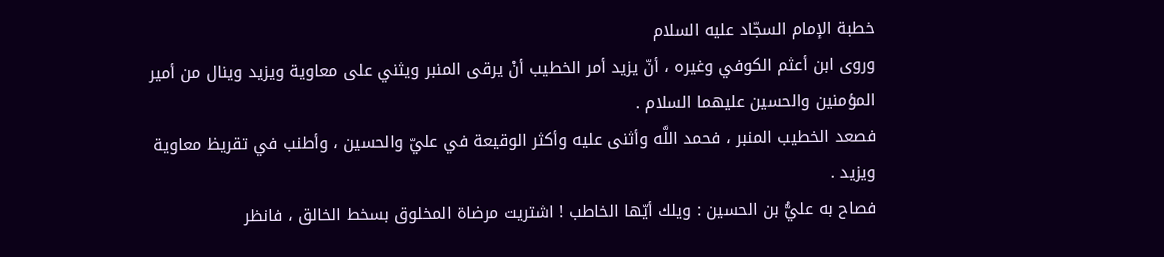خطبة الإمام السجّاد عليه السلام
وروى ابن أعثم الكوفي وغيره ، أنّ يزيد أمر الخطيب أنْ يرقى المنبر ويثني على معاوية ويزيد وينال من أمير المؤمنين والحسين عليهما السلام .
فصعد الخطيب المنبر ، فحمد اللَّه وأثنى عليه وأكثر الوقيعة في عليّ والحسين ، وأطنب في تقريظ معاوية ويزيد .
فصاح به عليُّ بن الحسين : ويلك أيّها الخاطب ! اشتريت مرضاة المخلوق بسخط الخالق ، فانظر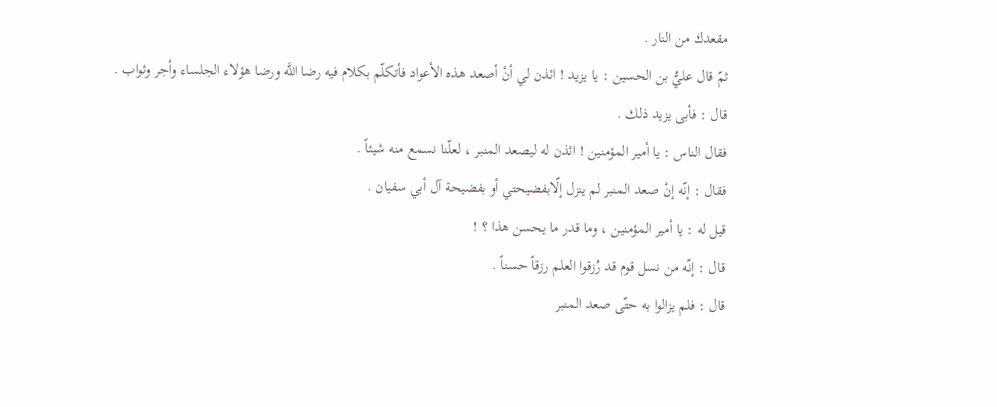مقعدك من النار .
ثمّ قال عليُّ بن الحسين : يا يزيد ! ائذن لي أنْ أصعد هذه الأعواد فأتكلّم بكلام فيه رضا اللَّه ورضا هؤلاء الجلساء وأجر وثواب .
قال : فأبى يزيد ذلك .
فقال الناس : يا أمير المؤمنين ! ائذن له ليصعد المنبر ، لعلّنا نسمع منه شيئاً .
فقال : إنّه إنْ صعد المنبر لم ينزل إلّابفضيحتي أو بفضيحة آل أبي سفيان .
قيل له : يا أمير المؤمنين ، وما قدر ما يحسن هذا ؟ !
قال : إنّه من نسل قوم قد رُزقوا العلم رزقاً حسناً .
قال : فلم يزالوا به حتّى صعد المنبر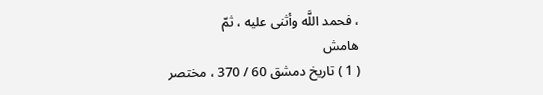، فحمد اللَّه وأثنى عليه ، ثمّ
هامش
( 1 ) تاريخ دمشق 60 / 370 ، مختصر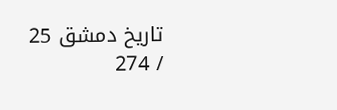تاريخ دمشق 25 / 274